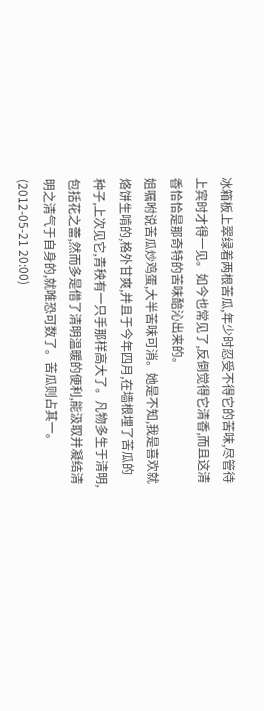冰箱板上翠绿着两根苦瓜,年少时忍受不得它的苦味,尽管待
上宾时才得一见。如今也常见了,反倒觉得它清香,而且这清
香恰恰是那奇特的苦味醅沁出来的。
姐嘱咐说苦瓜炒鸡蛋,大半苦味可消。她是不知,我是喜欢就
烙饼生啃的,格外甘爽,并且于今年四月,在墙根埋了苦瓜的
种子,上次见它,青秧有一只手那样高大了。凡物多生于清明,
包括花之蕾,然而多是借了清明温暖的便利,能汲取并凝结清
明之清气于自身的,就唯恐可数了。苦瓜则占其一。
(2012-05-21 20:00)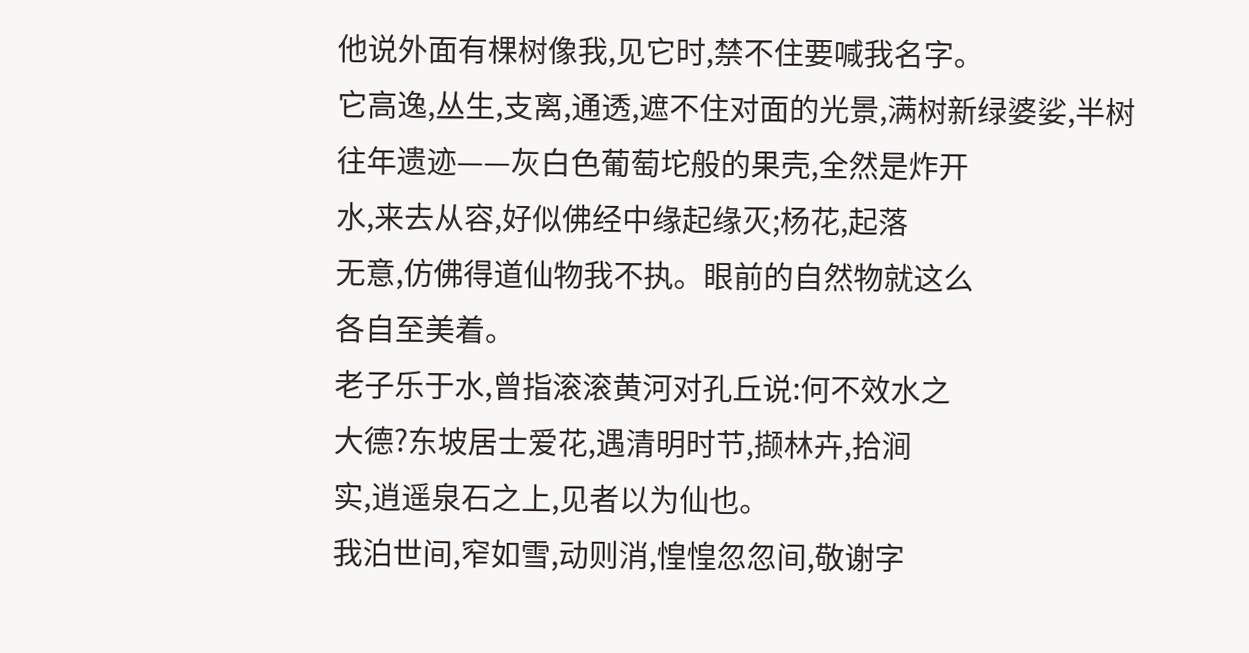他说外面有棵树像我,见它时,禁不住要喊我名字。
它高逸,丛生,支离,通透,遮不住对面的光景,满树新绿婆娑,半树
往年遗迹——灰白色葡萄坨般的果壳,全然是炸开
水,来去从容,好似佛经中缘起缘灭;杨花,起落
无意,仿佛得道仙物我不执。眼前的自然物就这么
各自至美着。
老子乐于水,曾指滚滚黄河对孔丘说:何不效水之
大德?东坡居士爱花,遇清明时节,撷林卉,拾涧
实,逍遥泉石之上,见者以为仙也。
我泊世间,窄如雪,动则消,惶惶忽忽间,敬谢字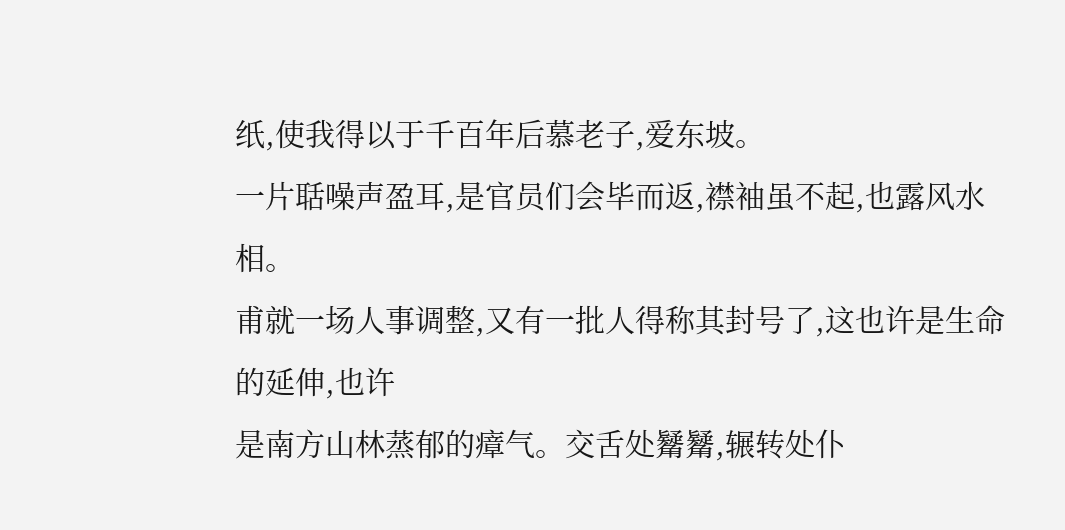纸,使我得以于千百年后慕老子,爱东坡。
一片聒噪声盈耳,是官员们会毕而返,襟袖虽不起,也露风水相。
甫就一场人事调整,又有一批人得称其封号了,这也许是生命的延伸,也许
是南方山林蒸郁的瘴气。交舌处觺觺,辗转处仆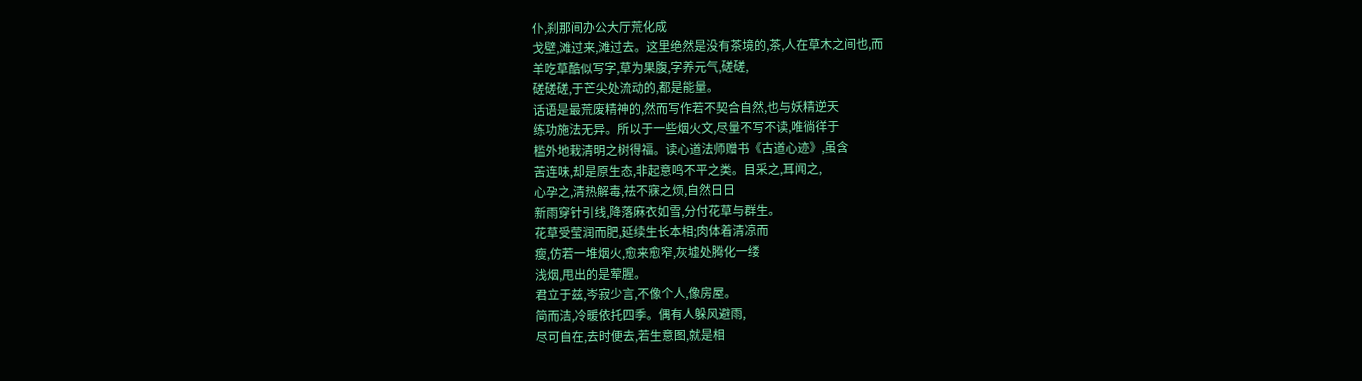仆,刹那间办公大厅荒化成
戈壁,滩过来,滩过去。这里绝然是没有茶境的,茶,人在草木之间也,而
羊吃草酷似写字,草为果腹,字养元气,磋磋,
磋磋磋,于芒尖处流动的,都是能量。
话语是最荒废精神的,然而写作若不契合自然,也与妖精逆天
练功施法无异。所以于一些烟火文,尽量不写不读,唯徜徉于
槛外地栽清明之树得福。读心道法师赠书《古道心迹》,虽含
苦连味,却是原生态,非起意鸣不平之类。目采之,耳闻之,
心孕之,清热解毒,祛不寐之烦,自然日日
新雨穿针引线,降落麻衣如雪,分付花草与群生。
花草受莹润而肥,延续生长本相;肉体着清凉而
瘦,仿若一堆烟火,愈来愈窄,灰墟处腾化一缕
浅烟,甩出的是荤腥。
君立于兹,岑寂少言,不像个人,像房屋。
简而洁,冷暖依托四季。偶有人躲风避雨,
尽可自在,去时便去,若生意图,就是相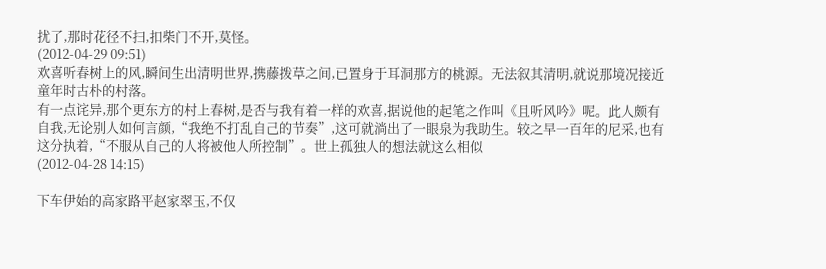扰了,那时花径不扫,扣柴门不开,莫怪。
(2012-04-29 09:51)
欢喜听春树上的风,瞬间生出清明世界,携藤拨草之间,已置身于耳洞那方的桃源。无法叙其清明,就说那境况接近童年时古朴的村落。
有一点诧异,那个更东方的村上春树,是否与我有着一样的欢喜,据说他的起笔之作叫《且听风吟》呢。此人颇有自我,无论别人如何言颜,“我绝不打乱自己的节奏”,这可就淌出了一眼泉为我助生。较之早一百年的尼采,也有这分执着,“不服从自己的人将被他人所控制”。世上孤独人的想法就这么相似
(2012-04-28 14:15)

下车伊始的高家路平赵家翠玉,不仅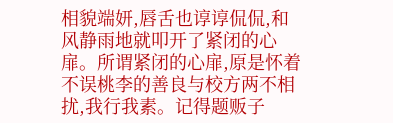相貌端妍,唇舌也谆谆侃侃,和风静雨地就叩开了紧闭的心扉。所谓紧闭的心扉,原是怀着不误桃李的善良与校方两不相扰,我行我素。记得题贩子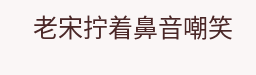老宋拧着鼻音嘲笑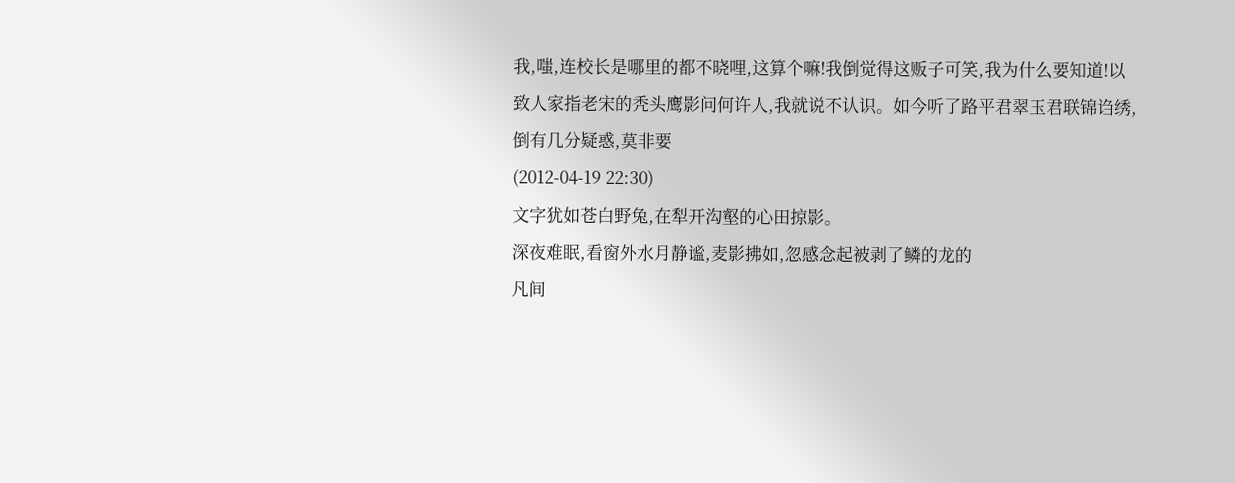我,嗤,连校长是哪里的都不晓哩,这算个嘛!我倒觉得这贩子可笑,我为什么要知道!以致人家指老宋的秃头鹰影问何许人,我就说不认识。如今听了路平君翠玉君联锦诌绣,倒有几分疑惑,莫非要
(2012-04-19 22:30)
文字犹如苍白野兔,在犁开沟壑的心田掠影。
深夜难眠,看窗外水月静谧,麦影拂如,忽感念起被剥了鳞的龙的
凡间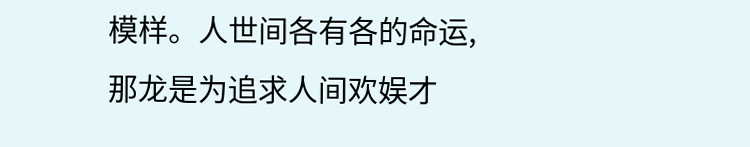模样。人世间各有各的命运,那龙是为追求人间欢娱才